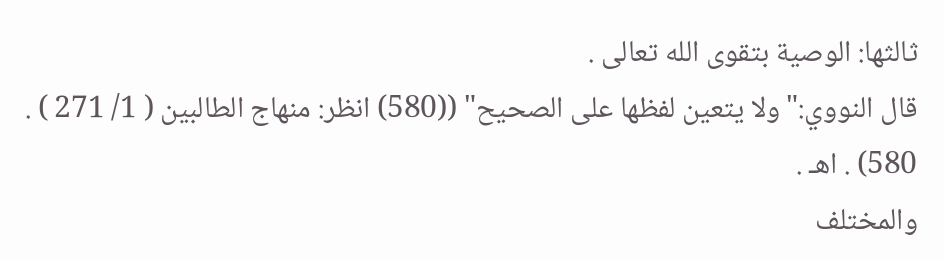ثالثها: الوصية بتقوى الله تعالى .
قال النووي:"ولا يتعين لفظها على الصحيح" ((580) انظر: منهاج الطالبين ( 1/ 271 ) . 580) . اهـ .
والمختلف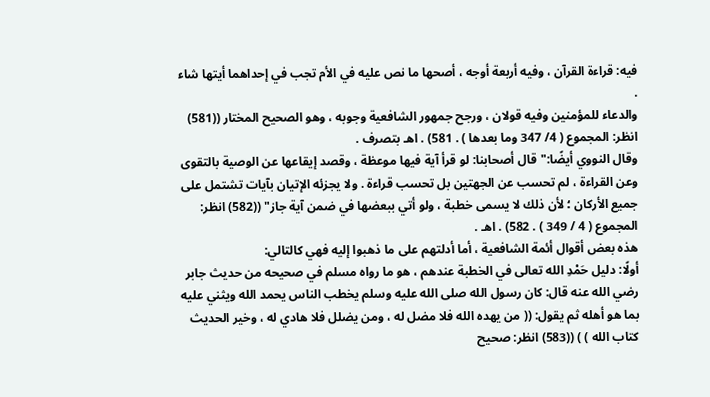فيه: قراءة القرآن ، وفيه أربعة أوجه ، أصحها ما نص عليه في الأم تجب في إحداهما أيتها شاء .
والدعاء للمؤمنين وفيه قولان ، ورجح جمهور الشافعية وجوبه ، وهو الصحيح المختار ((581) انظر: المجموع ( 4/ 347 وما بعدها ) . 581) . اهـ بتصرف .
وقال النووي أيضًا:"قال أصحابنا: لو قرأ آية فيها موعظة ، وقصد إيقاعها عن الوصية بالتقوى وعن القراءة ، لم تحسب عن الجهتين بل تحسب قراءة . ولا يجزئه الإتيان بآيات تشتمل على جميع الأركان ؛ لأن ذلك لا يسمى خطبة ، ولو أتي ببعضها في ضمن آية جاز" ((582) انظر: المجموع ( 4 / 349 ) . 582) . اهـ .
هذه بعض أقوال أئمة الشافعية ، أما أدلتهم على ما ذهبوا إليه فهي كالتالي:
أولًا: دليل حَمْدِ الله تعالى في الخطبة عندهم ، هو ما رواه مسلم في صحيحه من حديث جابر رضي الله عنه قال: كان رسول الله صلى الله عليه وسلم يخطب الناس يحمد الله ويثني عليه بما هو أهله ثم يقول: (( من يهده الله فلا مضل له ، ومن يضلل فلا هادي له ، وخير الحديث كتاب الله ) ) ((583) انظر: صحيح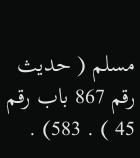مسلم ( حديث رقم 867 باب رقم 45 ) . 583) .